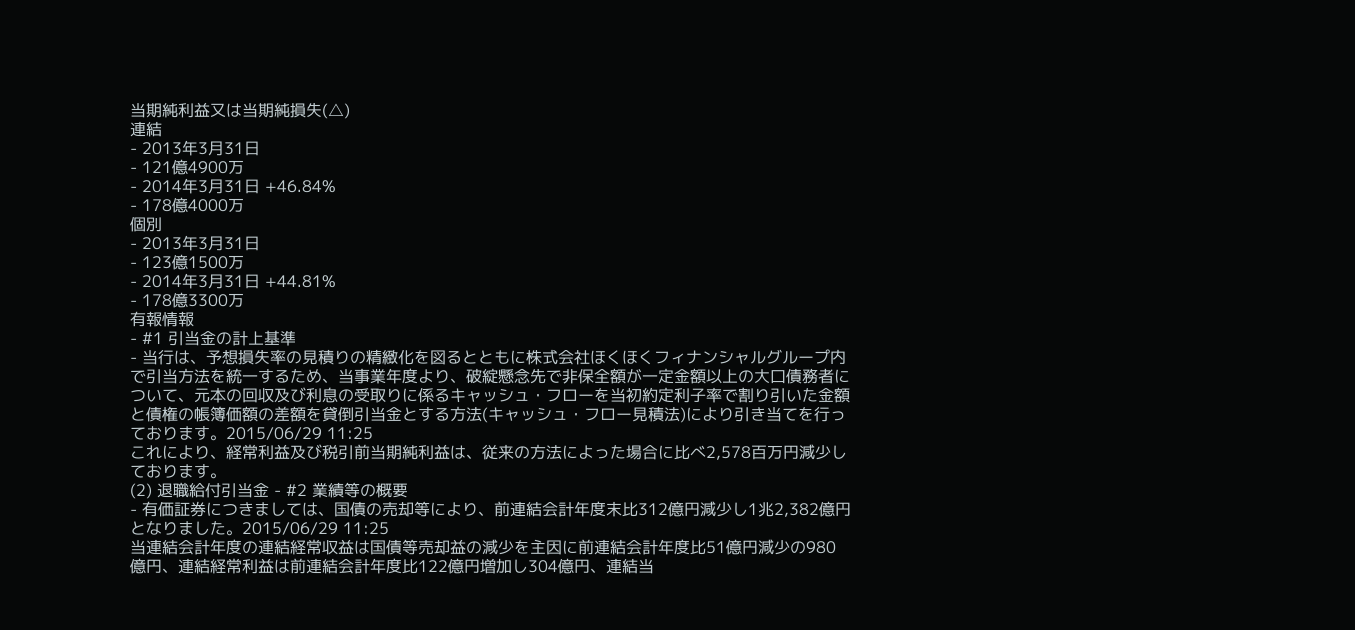当期純利益又は当期純損失(△)
連結
- 2013年3月31日
- 121億4900万
- 2014年3月31日 +46.84%
- 178億4000万
個別
- 2013年3月31日
- 123億1500万
- 2014年3月31日 +44.81%
- 178億3300万
有報情報
- #1 引当金の計上基準
- 当行は、予想損失率の見積りの精緻化を図るとともに株式会社ほくほくフィナンシャルグループ内で引当方法を統一するため、当事業年度より、破綻懸念先で非保全額が一定金額以上の大口債務者について、元本の回収及び利息の受取りに係るキャッシュ・フローを当初約定利子率で割り引いた金額と債権の帳簿価額の差額を貸倒引当金とする方法(キャッシュ・フロー見積法)により引き当てを行っております。2015/06/29 11:25
これにより、経常利益及び税引前当期純利益は、従来の方法によった場合に比べ2,578百万円減少しております。
(2) 退職給付引当金 - #2 業績等の概要
- 有価証券につきましては、国債の売却等により、前連結会計年度末比312億円減少し1兆2,382億円となりました。2015/06/29 11:25
当連結会計年度の連結経常収益は国債等売却益の減少を主因に前連結会計年度比51億円減少の980億円、連結経常利益は前連結会計年度比122億円増加し304億円、連結当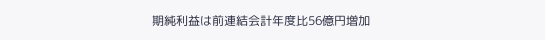期純利益は前連結会計年度比56億円増加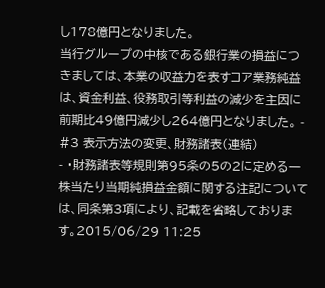し178億円となりました。
当行グループの中核である銀行業の損益につきましては、本業の収益力を表すコア業務純益は、資金利益、役務取引等利益の減少を主因に前期比49億円減少し264億円となりました。 - #3 表示方法の変更、財務諸表(連結)
- ・財務諸表等規則第95条の5の2に定める一株当たり当期純損益金額に関する注記については、同条第3項により、記載を省略しております。2015/06/29 11:25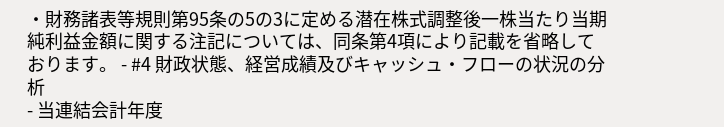・財務諸表等規則第95条の5の3に定める潜在株式調整後一株当たり当期純利益金額に関する注記については、同条第4項により記載を省略しております。 - #4 財政状態、経営成績及びキャッシュ・フローの状況の分析
- 当連結会計年度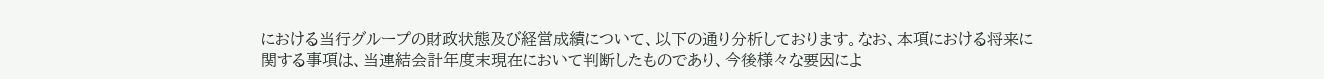における当行グループの財政状態及び経営成績について、以下の通り分析しております。なお、本項における将来に関する事項は、当連結会計年度末現在において判断したものであり、今後様々な要因によ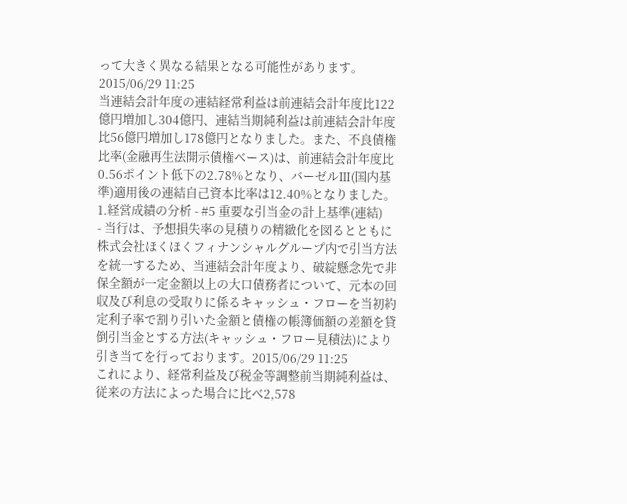って大きく異なる結果となる可能性があります。2015/06/29 11:25
当連結会計年度の連結経常利益は前連結会計年度比122億円増加し304億円、連結当期純利益は前連結会計年度比56億円増加し178億円となりました。また、不良債権比率(金融再生法開示債権ベース)は、前連結会計年度比0.56ポイント低下の2.78%となり、バーゼルⅢ(国内基準)適用後の連結自己資本比率は12.40%となりました。
1.経営成績の分析 - #5 重要な引当金の計上基準(連結)
- 当行は、予想損失率の見積りの精緻化を図るとともに株式会社ほくほくフィナンシャルグループ内で引当方法を統一するため、当連結会計年度より、破綻懸念先で非保全額が一定金額以上の大口債務者について、元本の回収及び利息の受取りに係るキャッシュ・フローを当初約定利子率で割り引いた金額と債権の帳簿価額の差額を貸倒引当金とする方法(キャッシュ・フロー見積法)により引き当てを行っております。2015/06/29 11:25
これにより、経常利益及び税金等調整前当期純利益は、従来の方法によった場合に比べ2,578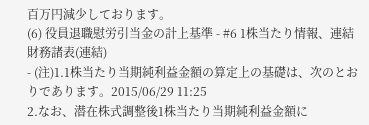百万円減少しております。
(6) 役員退職慰労引当金の計上基準 - #6 1株当たり情報、連結財務諸表(連結)
- (注)1.1株当たり当期純利益金額の算定上の基礎は、次のとおりであります。2015/06/29 11:25
2.なお、潜在株式調整後1株当たり当期純利益金額に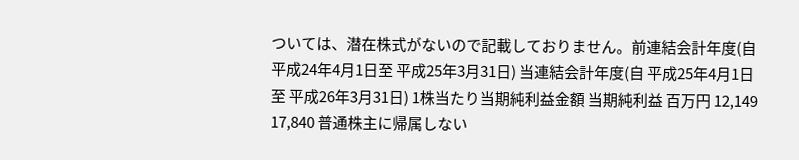ついては、潜在株式がないので記載しておりません。前連結会計年度(自 平成24年4月1日至 平成25年3月31日) 当連結会計年度(自 平成25年4月1日至 平成26年3月31日) 1株当たり当期純利益金額 当期純利益 百万円 12,149 17,840 普通株主に帰属しない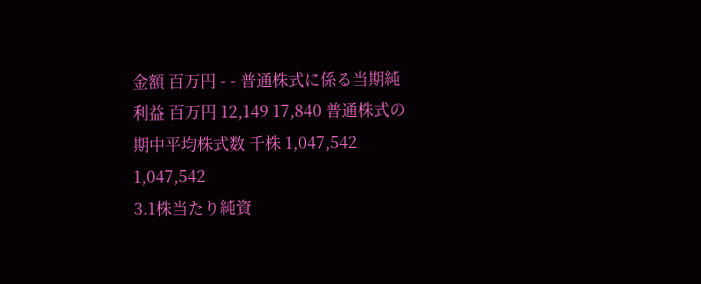金額 百万円 - - 普通株式に係る当期純利益 百万円 12,149 17,840 普通株式の期中平均株式数 千株 1,047,542 1,047,542
3.1株当たり純資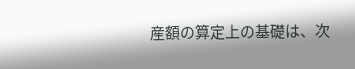産額の算定上の基礎は、次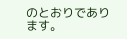のとおりであります。